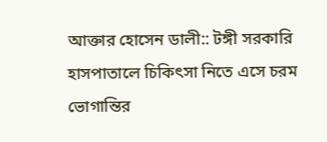আক্তার হোসেন ডালী:: টঙ্গী সরকারি হাসপাতালে চিকিৎসা নিতে এসে চরম ভোগান্তির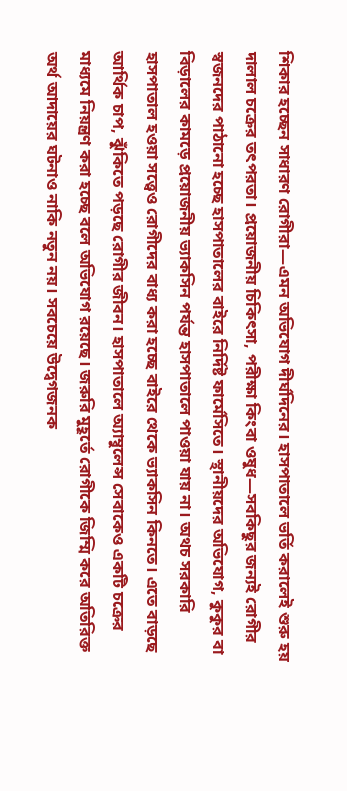শিকার হচ্ছেন সাধারণ রোগীরা—এমন অভিযোগ দীর্ঘদিনের। হাসপাতালে ভর্তি করালেই শুরু হয় দালাল চক্রের তৎপরতা। প্রয়োজনীয় চিকিৎসা, পরীক্ষা কিংবা ওষুধ—সবকিছুর জন্যই রোগীর স্বজনদের পাঠানো হচ্ছে হাসপাতালের বাইরে নির্দিষ্ট ফার্মেসিতে। স্থানীয়দের অভিযোগ, কুকুর বা বিড়ালের কামড়ে প্রয়োজনীয় ভ্যাকসিন পর্যন্ত হাসপাতালে পাওয়া যায় না। অথচ সরকারি হাসপাতাল হওয়া সত্ত্বেও রোগীদের বাধ্য করা হচ্ছে বাইরে থেকে ভ্যাকসিন কিনতে। এতে বাড়ছে আর্থিক চাপ, ঝুঁকিতে পড়ছে রোগীর জীবন। হাসপাতালে অ্যাম্বুলেন্স সেবাকেও একটি চক্রের মাধ্যমে নিয়ন্ত্রণ করা হচ্ছে বলে অভিযোগ রয়েছে। জরুরি মুহূর্তে রোগীকে জিম্মি করে অতিরিক্ত অর্থ আদায়ের ঘটনাও নাকি নতুন নয়। সবচেয়ে উদ্বেগজনক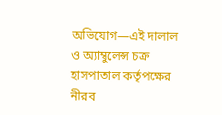অভিযোগ—এই দালাল ও অ্যাম্বুলেন্স চক্র হাসপাতাল কর্তৃপক্ষের নীরব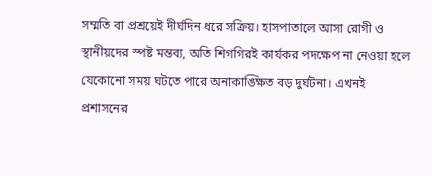সম্মতি বা প্রশ্রয়েই দীর্ঘদিন ধরে সক্রিয়। হাসপাতালে আসা রোগী ও স্থানীয়দের স্পষ্ট মন্তব্য, অতি শিগগিরই কার্যকর পদক্ষেপ না নেওয়া হলে যেকোনো সময় ঘটতে পারে অনাকাঙ্ক্ষিত বড় দুর্ঘটনা। এখনই প্রশাসনের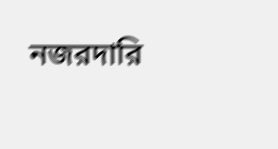নজরদারি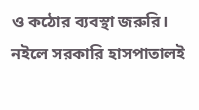ও কঠোর ব্যবস্থা জরুরি। নইলে সরকারি হাসপাতালই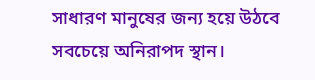সাধারণ মানুষের জন্য হয়ে উঠবে সবচেয়ে অনিরাপদ স্থান।